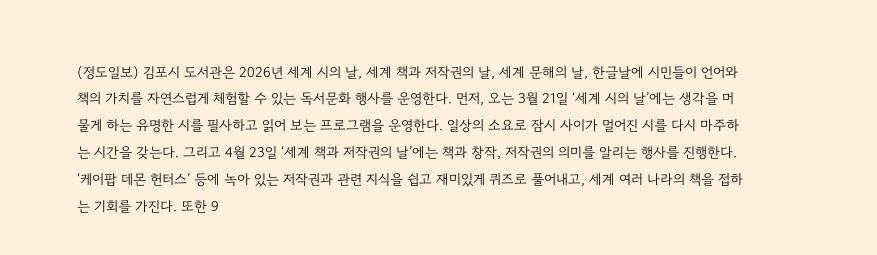(정도일보) 김포시 도서관은 2026년 세계 시의 날, 세계 책과 저작권의 날, 세계 문해의 날, 한글날에 시민들이 언어와 책의 가치를 자연스럽게 체험할 수 있는 독서문화 행사를 운영한다. 먼저, 오는 3월 21일 ‘세계 시의 날’에는 생각을 머물게 하는 유명한 시를 필사하고 읽어 보는 프로그램을 운영한다. 일상의 소요로 잠시 사이가 멀어진 시를 다시 마주하는 시간을 갖는다. 그리고 4월 23일 ‘세계 책과 저작권의 날’에는 책과 창작, 저작권의 의미를 알리는 행사를 진행한다. ‘케이팝 데몬 헌터스’ 등에 녹아 있는 저작권과 관련 지식을 쉽고 재미있게 퀴즈로 풀어내고, 세계 여러 나라의 책을 접하는 기회를 가진다. 또한 9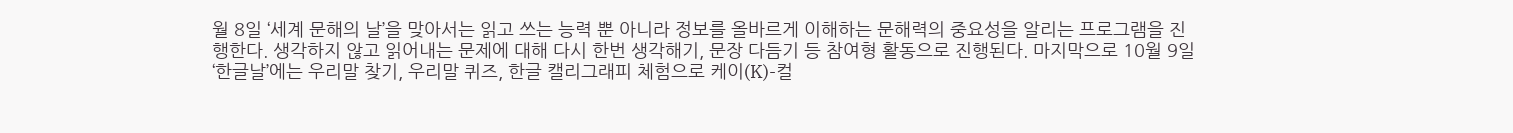월 8일 ‘세계 문해의 날’을 맞아서는 읽고 쓰는 능력 뿐 아니라 정보를 올바르게 이해하는 문해력의 중요성을 알리는 프로그램을 진행한다. 생각하지 않고 읽어내는 문제에 대해 다시 한번 생각해기, 문장 다듬기 등 참여형 활동으로 진행된다. 마지막으로 10월 9일 ‘한글날’에는 우리말 찾기, 우리말 퀴즈, 한글 캘리그래피 체험으로 케이(K)-컬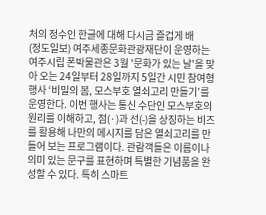처의 정수인 한글에 대해 다시금 즐겁게 배
(정도일보) 여주세종문화관광재단이 운영하는 여주시립 폰박물관은 3월 '문화가 있는 날'을 맞아 오는 24일부터 28일까지 5일간 시민 참여형 행사 ‘비밀의 봄, 모스부호 열쇠고리 만들기’를 운영한다. 이번 행사는 통신 수단인 모스부호의 원리를 이해하고, 점(·)과 선(-)을 상징하는 비즈를 활용해 나만의 메시지를 담은 열쇠고리를 만들어 보는 프로그램이다. 관람객들은 이름이나 의미 있는 문구를 표현하며 특별한 기념품을 완성할 수 있다. 특히 스마트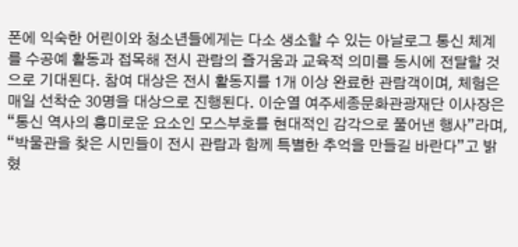폰에 익숙한 어린이와 청소년들에게는 다소 생소할 수 있는 아날로그 통신 체계를 수공예 활동과 접목해 전시 관람의 즐거움과 교육적 의미를 동시에 전달할 것으로 기대된다. 참여 대상은 전시 활동지를 1개 이상 완료한 관람객이며, 체험은 매일 선착순 30명을 대상으로 진행된다. 이순열 여주세종문화관광재단 이사장은 “통신 역사의 흥미로운 요소인 모스부호를 현대적인 감각으로 풀어낸 행사”라며, “박물관을 찾은 시민들이 전시 관람과 함께 특별한 추억을 만들길 바란다”고 밝혔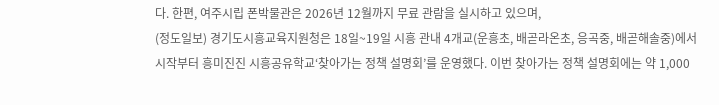다. 한편, 여주시립 폰박물관은 2026년 12월까지 무료 관람을 실시하고 있으며,
(정도일보) 경기도시흥교육지원청은 18일~19일 시흥 관내 4개교(운흥초, 배곧라온초, 응곡중, 배곧해솔중)에서 시작부터 흥미진진 시흥공유학교‘찾아가는 정책 설명회’를 운영했다. 이번 찾아가는 정책 설명회에는 약 1,000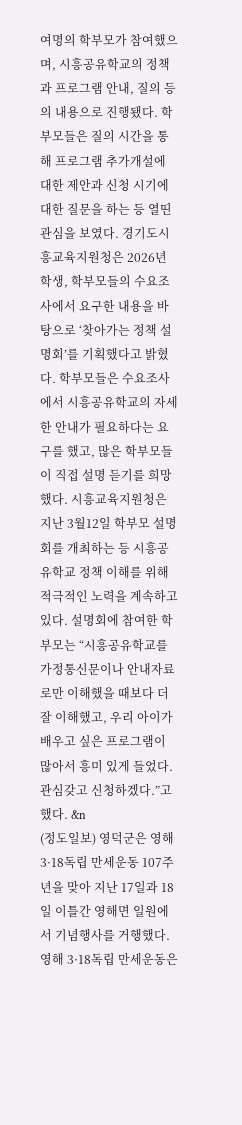여명의 학부모가 참여했으며, 시흥공유학교의 정책과 프로그램 안내, 질의 등의 내용으로 진행됐다. 학부모들은 질의 시간을 통해 프로그램 추가개설에 대한 제안과 신청 시기에 대한 질문을 하는 등 열띤 관심을 보였다. 경기도시흥교육지원청은 2026년 학생, 학부모들의 수요조사에서 요구한 내용을 바탕으로 ‘찾아가는 정책 설명회’를 기획했다고 밝혔다. 학부모들은 수요조사에서 시흥공유학교의 자세한 안내가 필요하다는 요구를 했고, 많은 학부모들이 직접 설명 듣기를 희망했다. 시흥교육지원청은 지난 3월12일 학부모 설명회를 개최하는 등 시흥공유학교 정책 이해를 위해 적극적인 노력을 계속하고 있다. 설명회에 참여한 학부모는 “시흥공유학교를 가정통신문이나 안내자료로만 이해했을 때보다 더 잘 이해했고, 우리 아이가 배우고 싶은 프로그램이 많아서 흥미 있게 들었다. 관심갖고 신청하겠다.”고 했다. &n
(정도일보) 영덕군은 영해 3·18독립 만세운동 107주년을 맞아 지난 17일과 18일 이틀간 영해면 일원에서 기념행사를 거행했다. 영해 3·18독립 만세운동은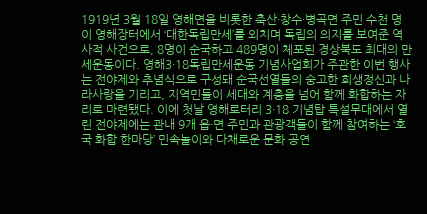1919년 3월 18일 영해면을 비롯한 축산·창수·병곡면 주민 수천 명이 영해장터에서 ‘대한독립만세’를 외치며 독립의 의지를 보여준 역사적 사건으로, 8명이 순국하고 489명이 체포된 경상북도 최대의 만세운동이다. 영해3·18독립만세운동 기념사업회가 주관한 이번 행사는 전야제와 추념식으로 구성돼 순국선열들의 숭고한 희생정신과 나라사랑을 기리고, 지역민들이 세대와 계층을 넘어 함께 화합하는 자리로 마련됐다. 이에 첫날 영해로터리 3·18 기념탑 특설무대에서 열린 전야제에는 관내 9개 읍·면 주민과 관광객들이 함께 참여하는 ‘호국 화합 한마당’ 민속놀이와 다채로운 문화 공연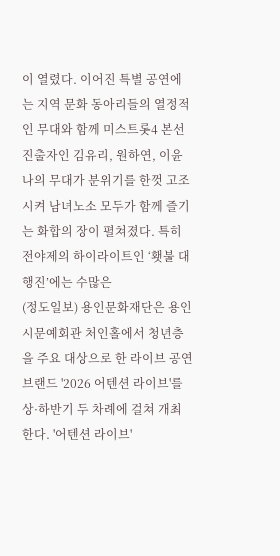이 열렸다. 이어진 특별 공연에는 지역 문화 동아리들의 열정적인 무대와 함께 미스트롯4 본선 진출자인 김유리, 원하연, 이윤나의 무대가 분위기를 한껏 고조시켜 남녀노소 모두가 함께 즐기는 화합의 장이 펼쳐졌다. 특히 전야제의 하이라이트인 ‘횃불 대행진’에는 수많은
(정도일보) 용인문화재단은 용인시문예회관 처인홀에서 청년층을 주요 대상으로 한 라이브 공연 브랜드 '2026 어텐션 라이브'를 상·하반기 두 차례에 걸쳐 개최한다. '어텐션 라이브'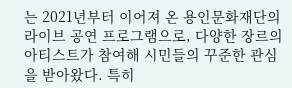는 2021년부터 이어져 온 용인문화재단의 라이브 공연 프로그램으로, 다양한 장르의 아티스트가 참여해 시민들의 꾸준한 관심을 받아왔다. 특히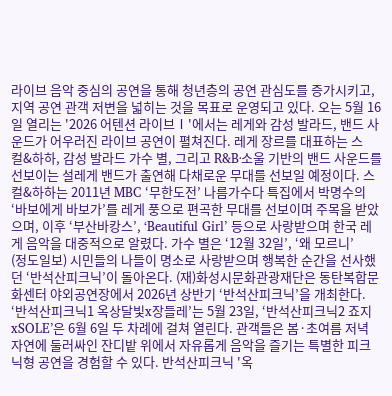라이브 음악 중심의 공연을 통해 청년층의 공연 관심도를 증가시키고, 지역 공연 관객 저변을 넓히는 것을 목표로 운영되고 있다. 오는 5월 16일 열리는 '2026 어텐션 라이브Ⅰ'에서는 레게와 감성 발라드, 밴드 사운드가 어우러진 라이브 공연이 펼쳐진다. 레게 장르를 대표하는 스컬&하하, 감성 발라드 가수 별, 그리고 R&B·소울 기반의 밴드 사운드를 선보이는 설레게 밴드가 출연해 다채로운 무대를 선보일 예정이다. 스컬&하하는 2011년 MBC ‘무한도전’ 나름가수다 특집에서 박명수의 ‘바보에게 바보가’를 레게 풍으로 편곡한 무대를 선보이며 주목을 받았으며, 이후 ‘부산바캉스’, ‘Beautiful Girl’ 등으로 사랑받으며 한국 레게 음악을 대중적으로 알렸다. 가수 별은 ‘12월 32일’, ‘왜 모르니’
(정도일보) 시민들의 나들이 명소로 사랑받으며 행복한 순간을 선사했던 ‘반석산피크닉’이 돌아온다. (재)화성시문화관광재단은 동탄복합문화센터 야외공연장에서 2026년 상반기 ‘반석산피크닉’을 개최한다. ‘반석산피크닉1 옥상달빛x장들레’는 5월 23일, ‘반석산피크닉2 죠지xSOLE’은 6월 6일 두 차례에 걸쳐 열린다. 관객들은 봄·초여름 저녁 자연에 둘러싸인 잔디밭 위에서 자유롭게 음악을 즐기는 특별한 피크닉형 공연을 경험할 수 있다. 반석산피크닉 '옥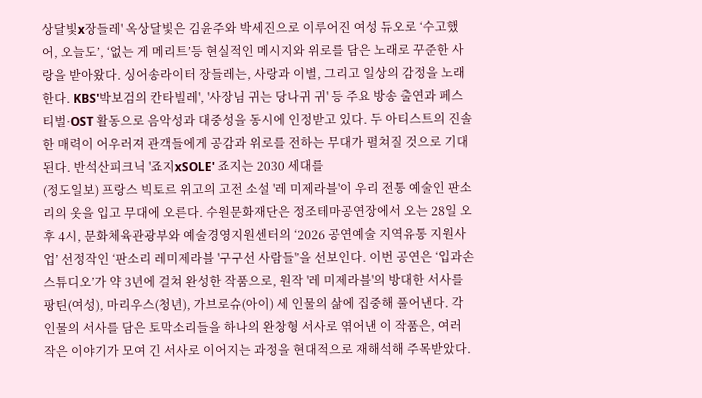상달빛x장들레' 옥상달빛은 김윤주와 박세진으로 이루어진 여성 듀오로 ‘수고했어, 오늘도’, ‘없는 게 메리트’등 현실적인 메시지와 위로를 담은 노래로 꾸준한 사랑을 받아왔다. 싱어송라이터 장들레는, 사랑과 이별, 그리고 일상의 감정을 노래한다. KBS'박보검의 칸타빌레', '사장님 귀는 당나귀 귀' 등 주요 방송 출연과 페스티벌·OST 활동으로 음악성과 대중성을 동시에 인정받고 있다. 두 아티스트의 진솔한 매력이 어우러져 관객들에게 공감과 위로를 전하는 무대가 펼쳐질 것으로 기대된다. 반석산피크닉 '죠지xSOLE' 죠지는 2030 세대를
(정도일보) 프랑스 빅토르 위고의 고전 소설 '레 미제라블'이 우리 전통 예술인 판소리의 옷을 입고 무대에 오른다. 수원문화재단은 정조테마공연장에서 오는 28일 오후 4시, 문화체육관광부와 예술경영지원센터의 ‘2026 공연예술 지역유통 지원사업’ 선정작인 ‘판소리 레미제라블 '구구선 사람들'’을 선보인다. 이번 공연은 ‘입과손스튜디오’가 약 3년에 걸쳐 완성한 작품으로, 원작 '레 미제라블'의 방대한 서사를 팡틴(여성), 마리우스(청년), 가브로슈(아이) 세 인물의 삶에 집중해 풀어낸다. 각 인물의 서사를 담은 토막소리들을 하나의 완창형 서사로 엮어낸 이 작품은, 여러 작은 이야기가 모여 긴 서사로 이어지는 과정을 현대적으로 재해석해 주목받았다.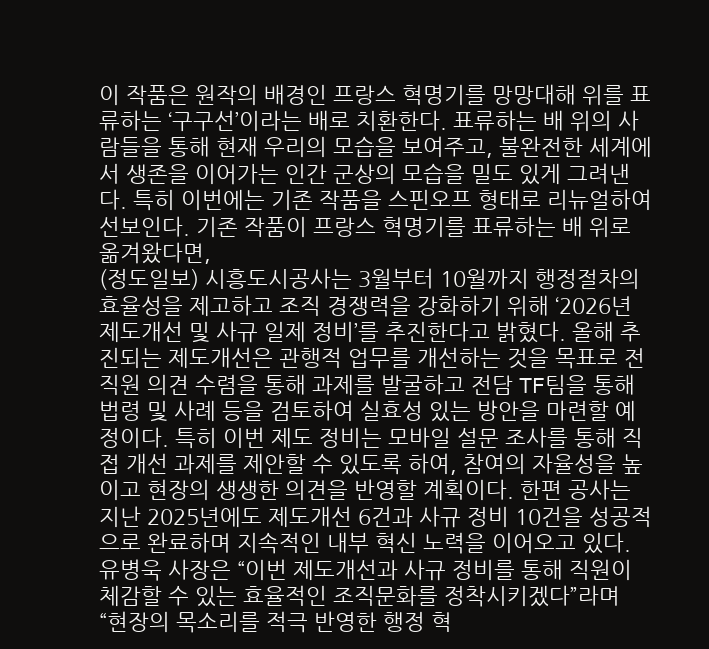이 작품은 원작의 배경인 프랑스 혁명기를 망망대해 위를 표류하는 ‘구구선’이라는 배로 치환한다. 표류하는 배 위의 사람들을 통해 현재 우리의 모습을 보여주고, 불완전한 세계에서 생존을 이어가는 인간 군상의 모습을 밀도 있게 그려낸다. 특히 이번에는 기존 작품을 스핀오프 형태로 리뉴얼하여 선보인다. 기존 작품이 프랑스 혁명기를 표류하는 배 위로 옮겨왔다면,
(정도일보) 시흥도시공사는 3월부터 10월까지 행정절차의 효율성을 제고하고 조직 경쟁력을 강화하기 위해 ‘2026년 제도개선 및 사규 일제 정비’를 추진한다고 밝혔다. 올해 추진되는 제도개선은 관행적 업무를 개선하는 것을 목표로 전 직원 의견 수렴을 통해 과제를 발굴하고 전담 TF팀을 통해 법령 및 사례 등을 검토하여 실효성 있는 방안을 마련할 예정이다. 특히 이번 제도 정비는 모바일 설문 조사를 통해 직접 개선 과제를 제안할 수 있도록 하여, 참여의 자율성을 높이고 현장의 생생한 의견을 반영할 계획이다. 한편 공사는 지난 2025년에도 제도개선 6건과 사규 정비 10건을 성공적으로 완료하며 지속적인 내부 혁신 노력을 이어오고 있다. 유병욱 사장은 “이번 제도개선과 사규 정비를 통해 직원이 체감할 수 있는 효율적인 조직문화를 정착시키겠다”라며 “현장의 목소리를 적극 반영한 행정 혁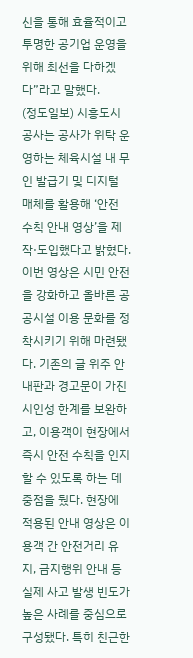신을 통해 효율적이고 투명한 공기업 운영을 위해 최선을 다하겠다”라고 말했다.
(정도일보) 시흥도시공사는 공사가 위탁 운영하는 체육시설 내 무인 발급기 및 디지털 매체를 활용해 ‘안전 수칙 안내 영상’을 제작·도입했다고 밝혔다. 이번 영상은 시민 안전을 강화하고 올바른 공공시설 이용 문화를 정착시키기 위해 마련됐다. 기존의 글 위주 안내판과 경고문이 가진 시인성 한계를 보완하고, 이용객이 현장에서 즉시 안전 수칙을 인지할 수 있도록 하는 데 중점을 뒀다. 현장에 적용된 안내 영상은 이용객 간 안전거리 유지, 금지행위 안내 등 실제 사고 발생 빈도가 높은 사례를 중심으로 구성됐다. 특히 친근한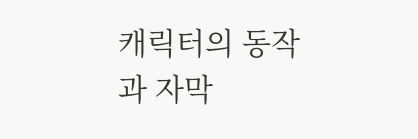캐릭터의 동작과 자막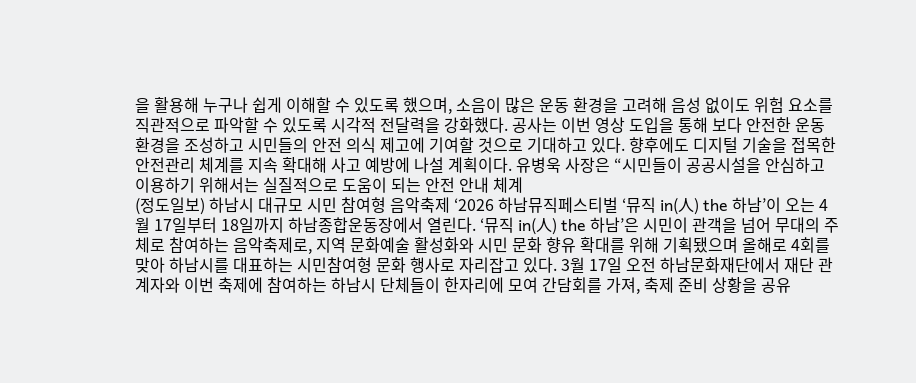을 활용해 누구나 쉽게 이해할 수 있도록 했으며, 소음이 많은 운동 환경을 고려해 음성 없이도 위험 요소를 직관적으로 파악할 수 있도록 시각적 전달력을 강화했다. 공사는 이번 영상 도입을 통해 보다 안전한 운동 환경을 조성하고 시민들의 안전 의식 제고에 기여할 것으로 기대하고 있다. 향후에도 디지털 기술을 접목한 안전관리 체계를 지속 확대해 사고 예방에 나설 계획이다. 유병욱 사장은 “시민들이 공공시설을 안심하고 이용하기 위해서는 실질적으로 도움이 되는 안전 안내 체계
(정도일보) 하남시 대규모 시민 참여형 음악축제 ‘2026 하남뮤직페스티벌 ‘뮤직 in(人) the 하남’이 오는 4월 17일부터 18일까지 하남종합운동장에서 열린다. ‘뮤직 in(人) the 하남’은 시민이 관객을 넘어 무대의 주체로 참여하는 음악축제로, 지역 문화예술 활성화와 시민 문화 향유 확대를 위해 기획됐으며 올해로 4회를 맞아 하남시를 대표하는 시민참여형 문화 행사로 자리잡고 있다. 3월 17일 오전 하남문화재단에서 재단 관계자와 이번 축제에 참여하는 하남시 단체들이 한자리에 모여 간담회를 가져, 축제 준비 상황을 공유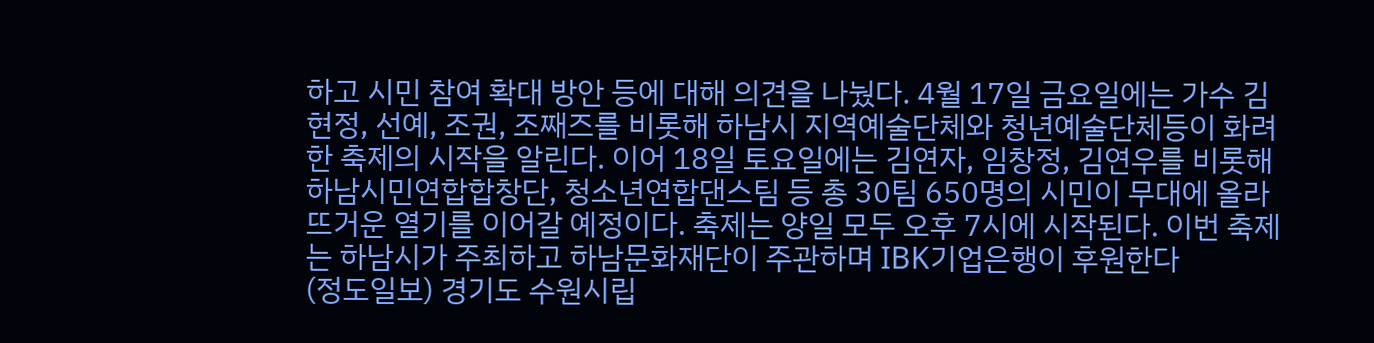하고 시민 참여 확대 방안 등에 대해 의견을 나눴다. 4월 17일 금요일에는 가수 김현정, 선예, 조권, 조째즈를 비롯해 하남시 지역예술단체와 청년예술단체등이 화려한 축제의 시작을 알린다. 이어 18일 토요일에는 김연자, 임창정, 김연우를 비롯해 하남시민연합합창단, 청소년연합댄스팀 등 총 30팀 650명의 시민이 무대에 올라 뜨거운 열기를 이어갈 예정이다. 축제는 양일 모두 오후 7시에 시작된다. 이번 축제는 하남시가 주최하고 하남문화재단이 주관하며 IBK기업은행이 후원한다
(정도일보) 경기도 수원시립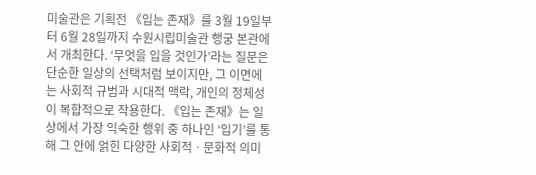미술관은 기획전 《입는 존재》를 3월 19일부터 6월 28일까지 수원시립미술관 행궁 본관에서 개최한다. ‘무엇을 입을 것인가’라는 질문은 단순한 일상의 선택처럼 보이지만, 그 이면에는 사회적 규범과 시대적 맥락, 개인의 정체성이 복합적으로 작용한다. 《입는 존재》는 일상에서 가장 익숙한 행위 중 하나인 ‘입기’를 통해 그 안에 얽힌 다양한 사회적ㆍ문화적 의미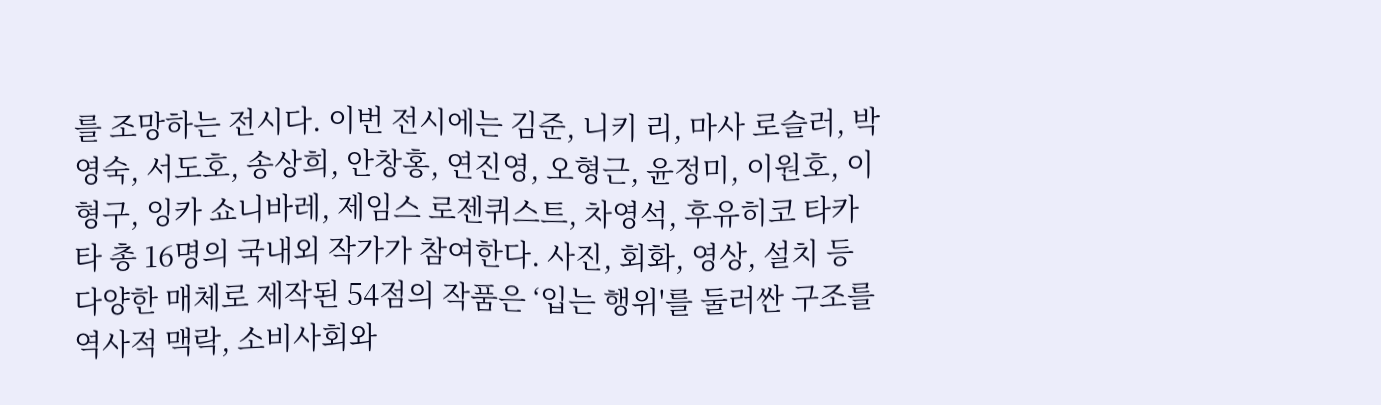를 조망하는 전시다. 이번 전시에는 김준, 니키 리, 마사 로슬러, 박영숙, 서도호, 송상희, 안창홍, 연진영, 오형근, 윤정미, 이원호, 이형구, 잉카 쇼니바레, 제임스 로젠퀴스트, 차영석, 후유히코 타카타 총 16명의 국내외 작가가 참여한다. 사진, 회화, 영상, 설치 등 다양한 매체로 제작된 54점의 작품은 ‘입는 행위'를 둘러싼 구조를 역사적 맥락, 소비사회와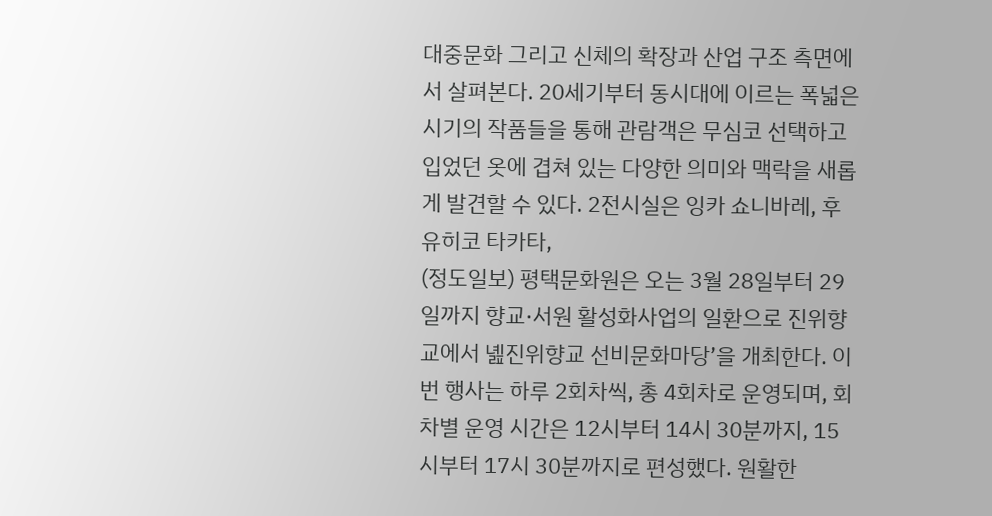대중문화 그리고 신체의 확장과 산업 구조 측면에서 살펴본다. 20세기부터 동시대에 이르는 폭넓은 시기의 작품들을 통해 관람객은 무심코 선택하고 입었던 옷에 겹쳐 있는 다양한 의미와 맥락을 새롭게 발견할 수 있다. 2전시실은 잉카 쇼니바레, 후유히코 타카타,
(정도일보) 평택문화원은 오는 3월 28일부터 29일까지 향교·서원 활성화사업의 일환으로 진위향교에서 녪진위향교 선비문화마당’을 개최한다. 이번 행사는 하루 2회차씩, 총 4회차로 운영되며, 회차별 운영 시간은 12시부터 14시 30분까지, 15시부터 17시 30분까지로 편성했다. 원활한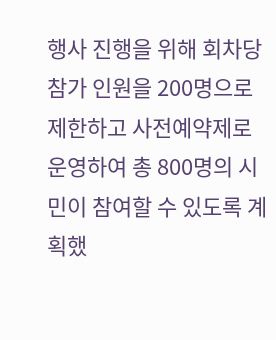행사 진행을 위해 회차당 참가 인원을 200명으로 제한하고 사전예약제로 운영하여 총 800명의 시민이 참여할 수 있도록 계획했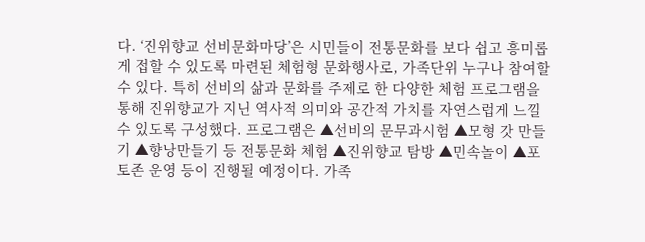다. ‘진위향교 선비문화마당’은 시민들이 전통문화를 보다 쉽고 흥미롭게 접할 수 있도록 마련된 체험형 문화행사로, 가족단위 누구나 참여할 수 있다. 특히 선비의 삶과 문화를 주제로 한 다양한 체험 프로그램을 통해 진위향교가 지닌 역사적 의미와 공간적 가치를 자연스럽게 느낄 수 있도록 구성했다. 프로그램은 ▲선비의 문무과시험 ▲모형 갓 만들기 ▲향낭만들기 등 전통문화 체험 ▲진위향교 탐방 ▲민속놀이 ▲포토존 운영 등이 진행될 예정이다. 가족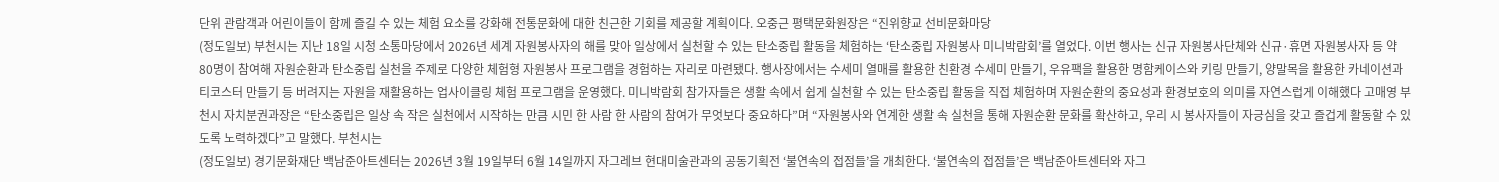단위 관람객과 어린이들이 함께 즐길 수 있는 체험 요소를 강화해 전통문화에 대한 친근한 기회를 제공할 계획이다. 오중근 평택문화원장은 “진위향교 선비문화마당
(정도일보) 부천시는 지난 18일 시청 소통마당에서 2026년 세계 자원봉사자의 해를 맞아 일상에서 실천할 수 있는 탄소중립 활동을 체험하는 ‘탄소중립 자원봉사 미니박람회’를 열었다. 이번 행사는 신규 자원봉사단체와 신규·휴면 자원봉사자 등 약 80명이 참여해 자원순환과 탄소중립 실천을 주제로 다양한 체험형 자원봉사 프로그램을 경험하는 자리로 마련됐다. 행사장에서는 수세미 열매를 활용한 친환경 수세미 만들기, 우유팩을 활용한 명함케이스와 키링 만들기, 양말목을 활용한 카네이션과 티코스터 만들기 등 버려지는 자원을 재활용하는 업사이클링 체험 프로그램을 운영했다. 미니박람회 참가자들은 생활 속에서 쉽게 실천할 수 있는 탄소중립 활동을 직접 체험하며 자원순환의 중요성과 환경보호의 의미를 자연스럽게 이해했다 고매영 부천시 자치분권과장은 “탄소중립은 일상 속 작은 실천에서 시작하는 만큼 시민 한 사람 한 사람의 참여가 무엇보다 중요하다”며 “자원봉사와 연계한 생활 속 실천을 통해 자원순환 문화를 확산하고, 우리 시 봉사자들이 자긍심을 갖고 즐겁게 활동할 수 있도록 노력하겠다”고 말했다. 부천시는
(정도일보) 경기문화재단 백남준아트센터는 2026년 3월 19일부터 6월 14일까지 자그레브 현대미술관과의 공동기획전 ‘불연속의 접점들’을 개최한다. ‘불연속의 접점들’은 백남준아트센터와 자그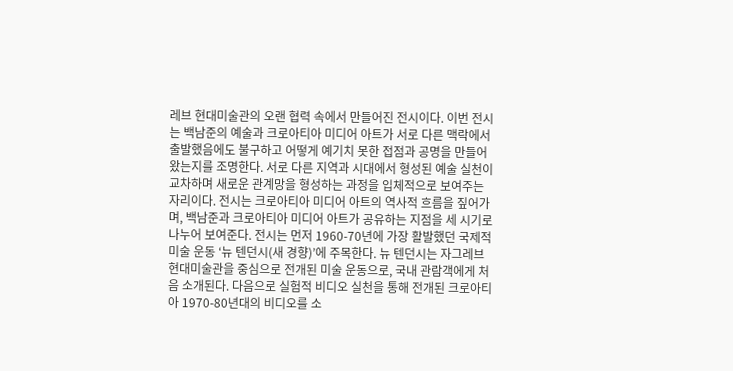레브 현대미술관의 오랜 협력 속에서 만들어진 전시이다. 이번 전시는 백남준의 예술과 크로아티아 미디어 아트가 서로 다른 맥락에서 출발했음에도 불구하고 어떻게 예기치 못한 접점과 공명을 만들어 왔는지를 조명한다. 서로 다른 지역과 시대에서 형성된 예술 실천이 교차하며 새로운 관계망을 형성하는 과정을 입체적으로 보여주는 자리이다. 전시는 크로아티아 미디어 아트의 역사적 흐름을 짚어가며, 백남준과 크로아티아 미디어 아트가 공유하는 지점을 세 시기로 나누어 보여준다. 전시는 먼저 1960-70년에 가장 활발했던 국제적 미술 운동 ‘뉴 텐던시(새 경향)’에 주목한다. 뉴 텐던시는 자그레브 현대미술관을 중심으로 전개된 미술 운동으로, 국내 관람객에게 처음 소개된다. 다음으로 실험적 비디오 실천을 통해 전개된 크로아티아 1970-80년대의 비디오를 소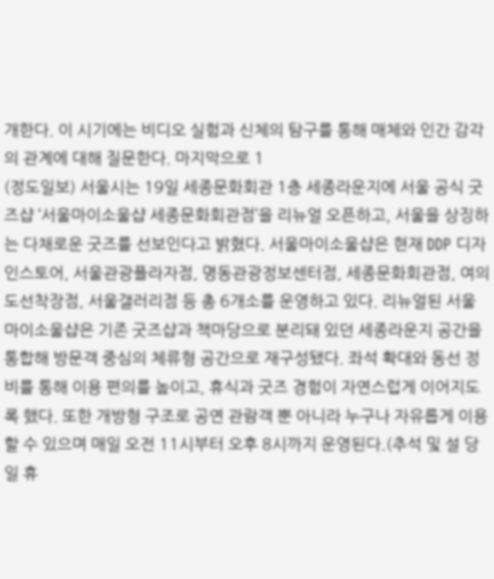개한다. 이 시기에는 비디오 실험과 신체의 탐구를 통해 매체와 인간 감각의 관계에 대해 질문한다. 마지막으로 1
(정도일보) 서울시는 19일 세종문화회관 1층 세종라운지에 서울 공식 굿즈샵 ‘서울마이소울샵 세종문화회관점’을 리뉴얼 오픈하고, 서울을 상징하는 다채로운 굿즈를 선보인다고 밝혔다. 서울마이소울샵은 현재 DDP 디자인스토어, 서울관광플라자점, 명동관광정보센터점, 세종문화회관점, 여의도선착장점, 서울갤러리점 등 총 6개소를 운영하고 있다. 리뉴얼된 서울마이소울샵은 기존 굿즈샵과 책마당으로 분리돼 있던 세종라운지 공간을 통합해 방문객 중심의 체류형 공간으로 재구성됐다. 좌석 확대와 동선 정비를 통해 이용 편의를 높이고, 휴식과 굿즈 경험이 자연스럽게 이어지도록 했다. 또한 개방형 구조로 공연 관람객 뿐 아니라 누구나 자유롭게 이용할 수 있으며 매일 오전 11시부터 오후 8시까지 운영된다.(추석 및 설 당일 휴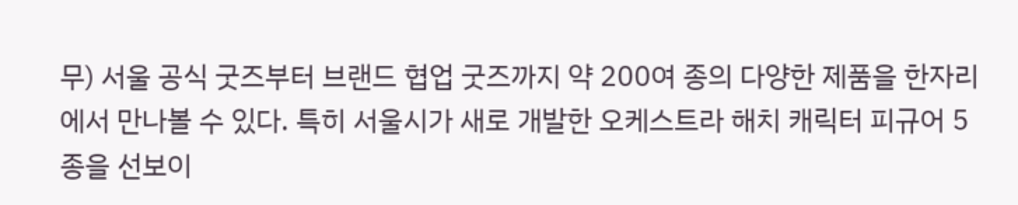무) 서울 공식 굿즈부터 브랜드 협업 굿즈까지 약 200여 종의 다양한 제품을 한자리에서 만나볼 수 있다. 특히 서울시가 새로 개발한 오케스트라 해치 캐릭터 피규어 5종을 선보이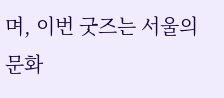며, 이번 굿즈는 서울의 문화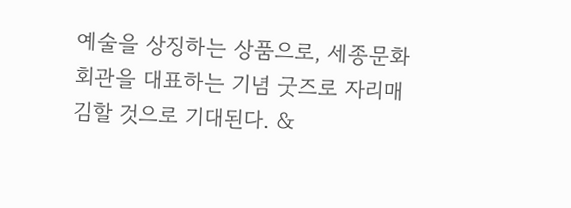예술을 상징하는 상품으로, 세종문화회관을 대표하는 기념 굿즈로 자리매김할 것으로 기대된다. &